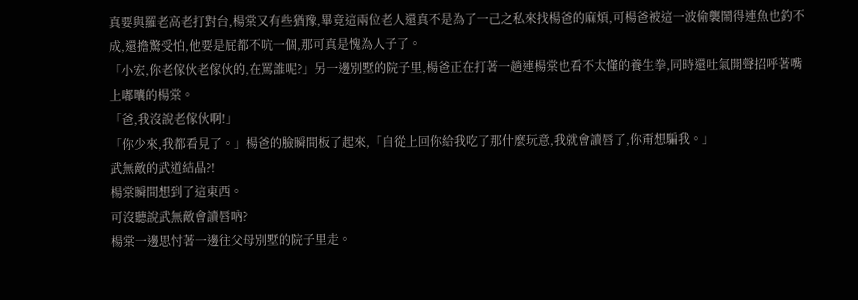真要與羅老高老打對台,楊棠又有些猶豫,畢竟這兩位老人還真不是為了一己之私來找楊爸的麻煩,可楊爸被這一波偷襲鬧得連魚也釣不成,還擔驚受怕,他要是屁都不吭一個,那可真是愧為人子了。
「小宏,你老傢伙老傢伙的,在罵誰呢?」另一邊別墅的院子里,楊爸正在打著一趟連楊棠也看不太懂的養生拳,同時還吐氣開聲招呼著嘴上嘟囔的楊棠。
「爸,我沒說老傢伙啊!」
「你少來,我都看見了。」楊爸的臉瞬間板了起來,「自從上回你給我吃了那什麼玩意,我就會讀唇了,你甭想騙我。」
武無敵的武道結晶?!
楊棠瞬間想到了這東西。
可沒聽說武無敵會讀唇吶?
楊棠一邊思忖著一邊往父母別墅的院子里走。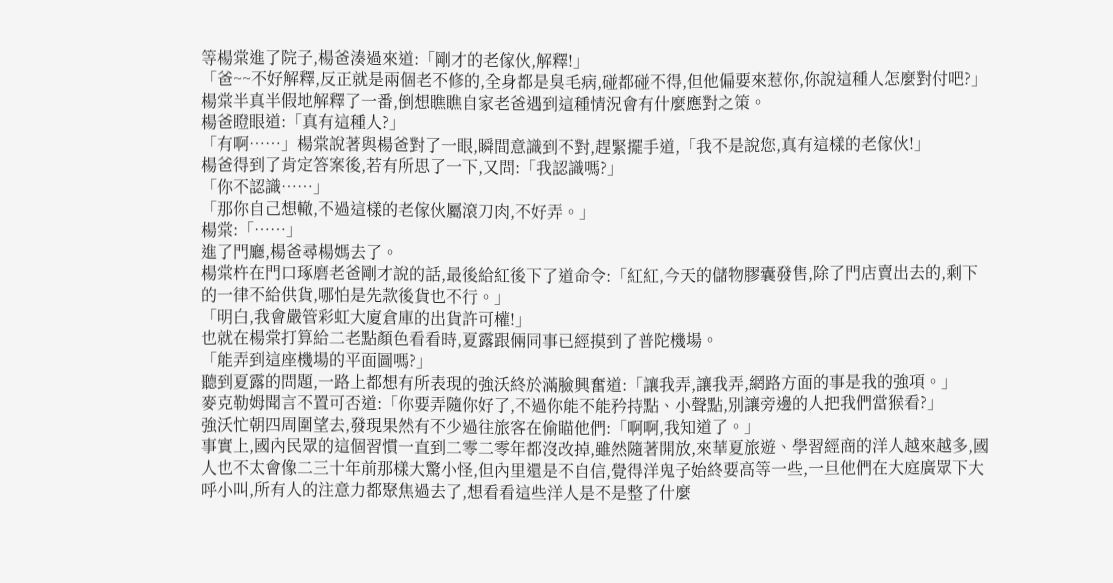等楊棠進了院子,楊爸湊過來道:「剛才的老傢伙,解釋!」
「爸~~不好解釋,反正就是兩個老不修的,全身都是臭毛病,碰都碰不得,但他偏要來惹你,你說這種人怎麼對付吧?」楊棠半真半假地解釋了一番,倒想瞧瞧自家老爸遇到這種情況會有什麼應對之策。
楊爸瞪眼道:「真有這種人?」
「有啊……」楊棠說著與楊爸對了一眼,瞬間意識到不對,趕緊擺手道,「我不是說您,真有這樣的老傢伙!」
楊爸得到了肯定答案後,若有所思了一下,又問:「我認識嗎?」
「你不認識……」
「那你自己想轍,不過這樣的老傢伙屬滾刀肉,不好弄。」
楊棠:「……」
進了門廳,楊爸尋楊媽去了。
楊棠杵在門口琢磨老爸剛才說的話,最後給紅後下了道命令:「紅紅,今天的儲物膠囊發售,除了門店賣出去的,剩下的一律不給供貨,哪怕是先款後貨也不行。」
「明白,我會嚴管彩虹大廈倉庫的出貨許可權!」
也就在楊棠打算給二老點顏色看看時,夏露跟倆同事已經摸到了普陀機場。
「能弄到這座機場的平面圖嗎?」
聽到夏露的問題,一路上都想有所表現的強沃終於滿臉興奮道:「讓我弄,讓我弄,網路方面的事是我的強項。」
麥克勒姆聞言不置可否道:「你要弄隨你好了,不過你能不能矜持點、小聲點,別讓旁邊的人把我們當猴看?」
強沃忙朝四周圍望去,發現果然有不少過往旅客在偷瞄他們:「啊啊,我知道了。」
事實上,國內民眾的這個習慣一直到二零二零年都沒改掉,雖然隨著開放,來華夏旅遊、學習經商的洋人越來越多,國人也不太會像二三十年前那樣大驚小怪,但內里還是不自信,覺得洋鬼子始終要高等一些,一旦他們在大庭廣眾下大呼小叫,所有人的注意力都聚焦過去了,想看看這些洋人是不是整了什麼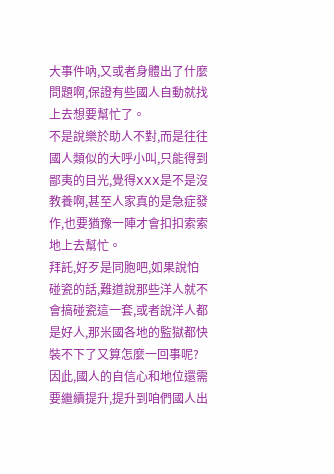大事件吶,又或者身體出了什麼問題啊,保證有些國人自動就找上去想要幫忙了。
不是說樂於助人不對,而是往往國人類似的大呼小叫,只能得到鄙夷的目光,覺得XXX是不是沒教養啊,甚至人家真的是急症發作,也要猶豫一陣才會扣扣索索地上去幫忙。
拜託,好歹是同胞吧,如果說怕碰瓷的話,難道說那些洋人就不會搞碰瓷這一套,或者說洋人都是好人,那米國各地的監獄都快裝不下了又算怎麼一回事呢?
因此,國人的自信心和地位還需要繼續提升,提升到咱們國人出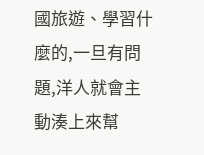國旅遊、學習什麼的,一旦有問題,洋人就會主動湊上來幫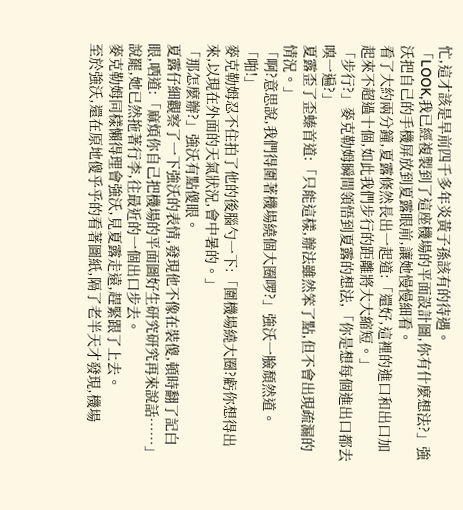忙,這才該是早前四千多年炎黃子孫該有的待遇。
「LOOK,我已經複製到了這座機場的平面設計圖,你有什麼想法?」強沃把自己的手機屏放到夏露眼前,讓她慢慢細看。
看了大約兩分鐘,夏露倏然長出一起道:「還好,這裡的進口和出口加起來不超過十個,如此我們步行的距離將大大縮短。」
「步行?」麥克勒姆瞬間領悟到夏露的想法,「你是想每個進出口都去嗅一遍?」
夏露歪了歪螓首道:「只能這樣,辦法雖然笨了點,但不會出現疏漏的情況。」
「啊?意思說,我們得圍著機場繞個大圈啰?」強沃一臉頹然道。
「啪!」
麥克勒姆忍不住拍了他的後腦勺一下:「圍機場繞大圈?虧你想得出來,以現在外面的天氣狀況,會中暑的。」
「那怎麼辦?」強沃有點傻眼。
夏露仔細觀察了一下強沃的表情,發現他不像在裝傻,頓時翻了記白眼,哂道:「麻煩你自己把機場的平面圖好生研究研究再來說話……」說罷,她已然拖著行李,往最近的一個出口步去。
麥克勒姆同樣懶得理會強沃,見夏露走遠,趕緊跟了上去。
至於強沃,還在原地傻乎乎的看著圖紙,隔了老半天才發現,機場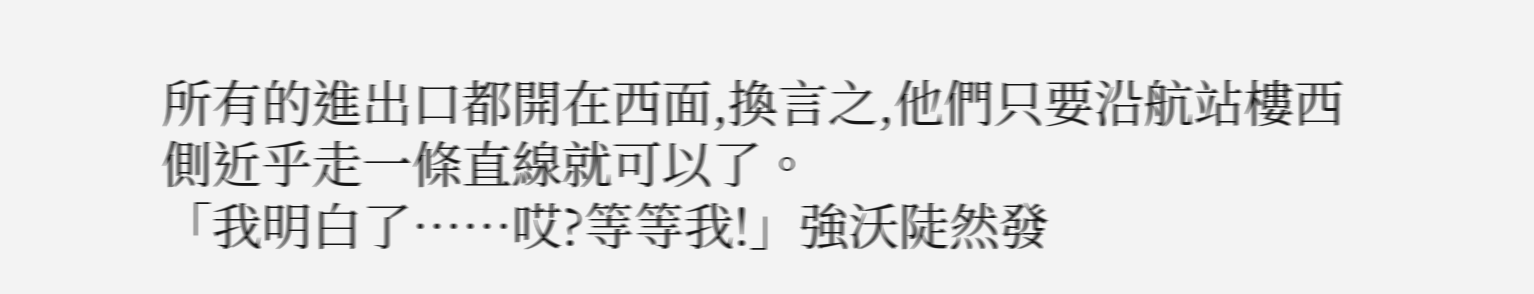所有的進出口都開在西面,換言之,他們只要沿航站樓西側近乎走一條直線就可以了。
「我明白了……哎?等等我!」強沃陡然發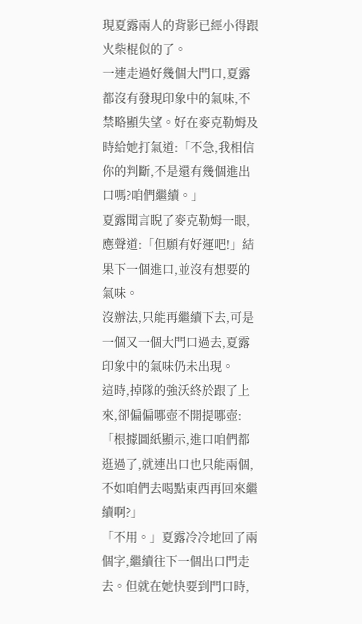現夏露兩人的背影已經小得跟火柴棍似的了。
一連走過好幾個大門口,夏露都沒有發現印象中的氣味,不禁略顯失望。好在麥克勒姆及時給她打氣道:「不急,我相信你的判斷,不是還有幾個進出口嗎?咱們繼續。」
夏露聞言睨了麥克勒姆一眼,應聲道:「但願有好運吧!」結果下一個進口,並沒有想要的氣味。
沒辦法,只能再繼續下去,可是一個又一個大門口過去,夏露印象中的氣味仍未出現。
這時,掉隊的強沃終於跟了上來,卻偏偏哪壺不開提哪壺:「根據圖紙顯示,進口咱們都逛過了,就連出口也只能兩個,不如咱們去喝點東西再回來繼續啊?」
「不用。」夏露冷冷地回了兩個字,繼續往下一個出口門走去。但就在她快要到門口時,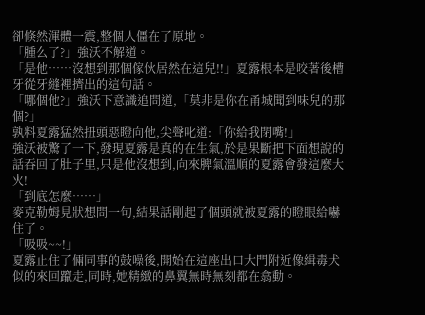卻倏然渾體一震,整個人僵在了原地。
「腫么了?」強沃不解道。
「是他……沒想到那個傢伙居然在這兒!!」夏露根本是咬著後槽牙從牙縫裡擠出的這句話。
「哪個他?」強沃下意識追問道,「莫非是你在甬城聞到味兒的那個?」
孰料夏露猛然扭頭惡瞪向他,尖聲叱道:「你給我閉嘴!」
強沃被驚了一下,發現夏露是真的在生氣,於是果斷把下面想說的話吞回了肚子里,只是他沒想到,向來脾氣溫順的夏露會發這麼大火!
「到底怎麼……」
麥克勒姆見狀想問一句,結果話剛起了個頭就被夏露的瞪眼給嚇住了。
「吸吸~~!」
夏露止住了倆同事的鼓噪後,開始在這座出口大門附近像緝毒犬似的來回躥走,同時,她精緻的鼻翼無時無刻都在翕動。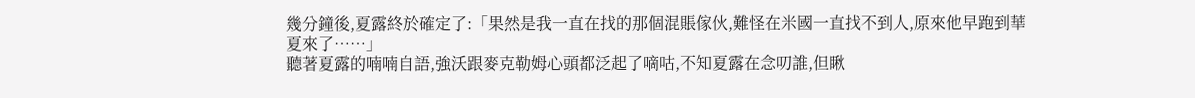幾分鐘後,夏露終於確定了:「果然是我一直在找的那個混賬傢伙,難怪在米國一直找不到人,原來他早跑到華夏來了……」
聽著夏露的喃喃自語,強沃跟麥克勒姆心頭都泛起了嘀咕,不知夏露在念叨誰,但瞅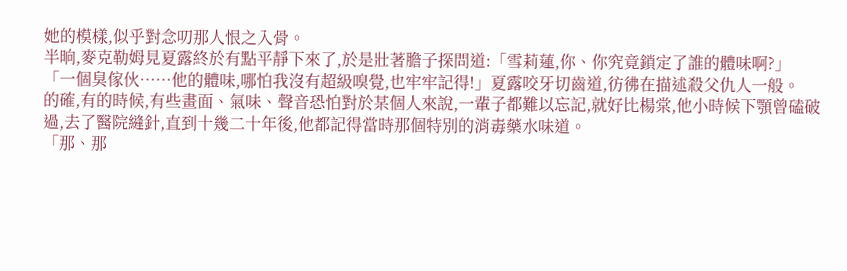她的模樣,似乎對念叨那人恨之入骨。
半晌,麥克勒姆見夏露終於有點平靜下來了,於是壯著膽子探問道:「雪莉蓮,你、你究竟鎖定了誰的體味啊?」
「一個臭傢伙……他的體味,哪怕我沒有超級嗅覺,也牢牢記得!」夏露咬牙切齒道,彷彿在描述殺父仇人一般。
的確,有的時候,有些畫面、氣味、聲音恐怕對於某個人來說,一輩子都難以忘記,就好比楊棠,他小時候下顎曾磕破過,去了醫院縫針,直到十幾二十年後,他都記得當時那個特別的消毒藥水味道。
「那、那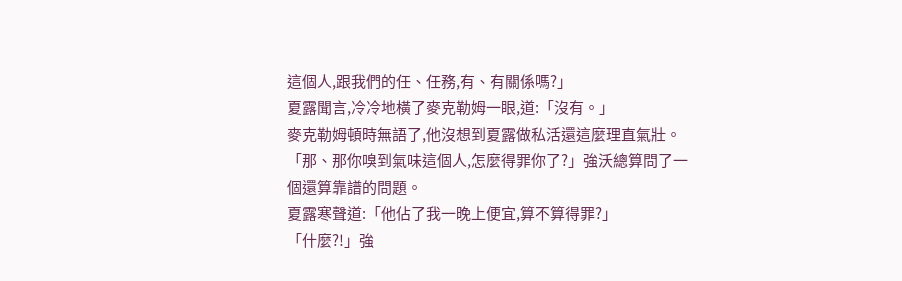這個人,跟我們的任、任務,有、有關係嗎?」
夏露聞言,冷冷地橫了麥克勒姆一眼,道:「沒有。」
麥克勒姆頓時無語了,他沒想到夏露做私活還這麼理直氣壯。
「那、那你嗅到氣味這個人,怎麼得罪你了?」強沃總算問了一個還算靠譜的問題。
夏露寒聲道:「他佔了我一晚上便宜,算不算得罪?」
「什麼?!」強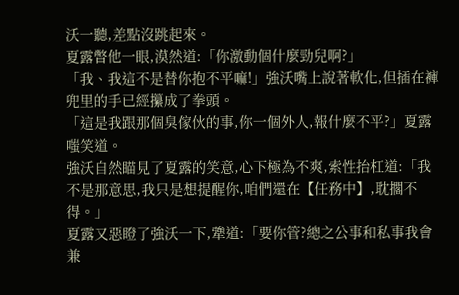沃一聽,差點沒跳起來。
夏露瞥他一眼,漠然道:「你激動個什麼勁兒啊?」
「我、我這不是替你抱不平嘛!」強沃嘴上說著軟化,但插在褲兜里的手已經攥成了拳頭。
「這是我跟那個臭傢伙的事,你一個外人,報什麼不平?」夏露嗤笑道。
強沃自然瞄見了夏露的笑意,心下極為不爽,索性抬杠道:「我不是那意思,我只是想提醒你,咱們還在【任務中】,耽擱不得。」
夏露又惡瞪了強沃一下,犟道:「要你管?總之公事和私事我會兼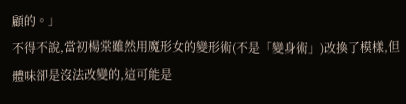顧的。」
不得不說,當初楊棠雖然用魔形女的變形術(不是「變身術」)改換了模樣,但體味卻是沒法改變的,這可能是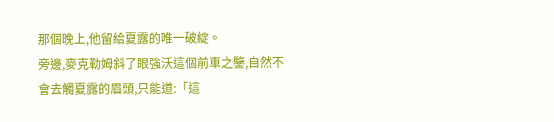那個晚上,他留給夏露的唯一破綻。
旁邊,麥克勒姆斜了眼強沃這個前車之鑒,自然不會去觸夏露的眉頭,只能道:「這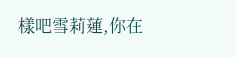樣吧雪莉蓮,你在